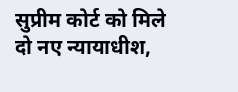सुप्रीम कोर्ट को मिले दो नए न्यायाधीश,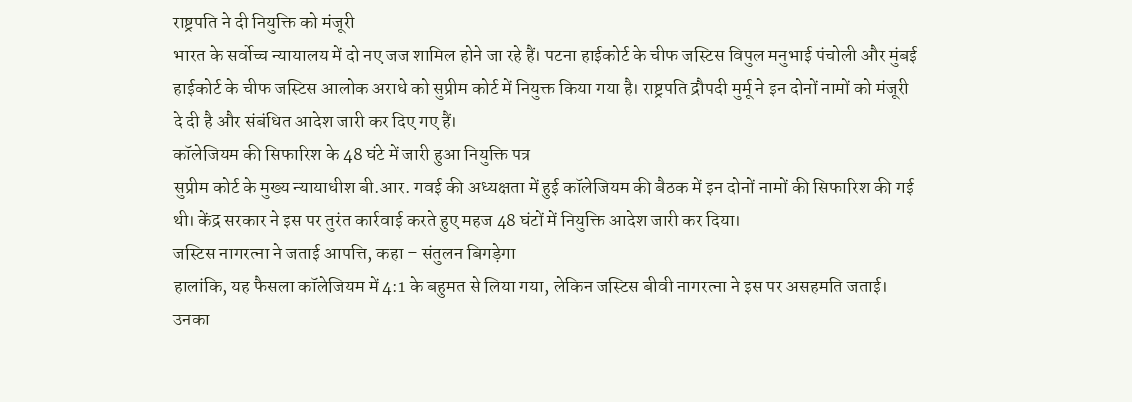राष्ट्रपति ने दी नियुक्ति को मंजूरी
भारत के सर्वोच्च न्यायालय में दो नए जज शामिल होने जा रहे हैं। पटना हाईकोर्ट के चीफ जस्टिस विपुल मनुभाई पंचोली और मुंबई हाईकोर्ट के चीफ जस्टिस आलोक अराधे को सुप्रीम कोर्ट में नियुक्त किया गया है। राष्ट्रपति द्रौपदी मुर्मू ने इन दोनों नामों को मंजूरी दे दी है और संबंधित आदेश जारी कर दिए गए हैं।
कॉलेजियम की सिफारिश के 48 घंटे में जारी हुआ नियुक्ति पत्र
सुप्रीम कोर्ट के मुख्य न्यायाधीश बी.आर. गवई की अध्यक्षता में हुई कॉलेजियम की बैठक में इन दोनों नामों की सिफारिश की गई थी। केंद्र सरकार ने इस पर तुरंत कार्रवाई करते हुए महज 48 घंटों में नियुक्ति आदेश जारी कर दिया।
जस्टिस नागरत्ना ने जताई आपत्ति, कहा – संतुलन बिगड़ेगा
हालांकि, यह फैसला कॉलेजियम में 4:1 के बहुमत से लिया गया, लेकिन जस्टिस बीवी नागरत्ना ने इस पर असहमति जताई। उनका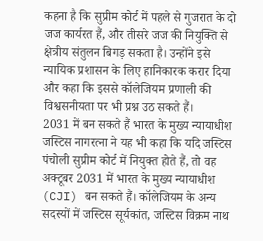कहना है कि सुप्रीम कोर्ट में पहले से गुजरात के दो जज कार्यरत हैं, और तीसरे जज की नियुक्ति से क्षेत्रीय संतुलन बिगड़ सकता है। उन्होंने इसे न्यायिक प्रशासन के लिए हानिकारक करार दिया और कहा कि इससे कॉलेजियम प्रणाली की विश्वसनीयता पर भी प्रश्न उठ सकते हैं।
2031 में बन सकते हैं भारत के मुख्य न्यायाधीश
जस्टिस नागरत्ना ने यह भी कहा कि यदि जस्टिस पंचोली सुप्रीम कोर्ट में नियुक्त होते हैं, तो वह अक्टूबर 2031 में भारत के मुख्य न्यायाधीश (CJI) बन सकते हैं। कॉलेजियम के अन्य सदस्यों में जस्टिस सूर्यकांत, जस्टिस विक्रम नाथ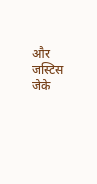और जस्टिस जेके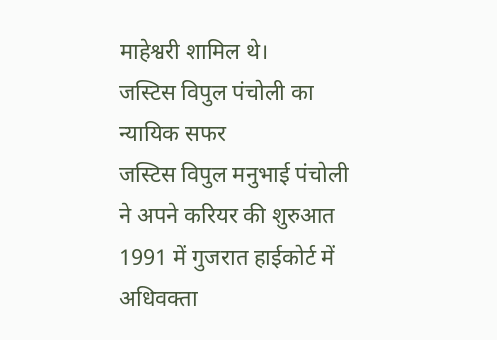माहेश्वरी शामिल थे।
जस्टिस विपुल पंचोली का न्यायिक सफर
जस्टिस विपुल मनुभाई पंचोली ने अपने करियर की शुरुआत 1991 में गुजरात हाईकोर्ट में अधिवक्ता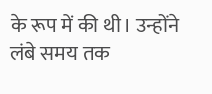के रूप में की थी। उन्होंने लंबे समय तक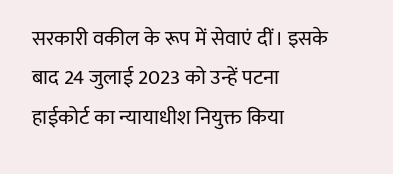सरकारी वकील के रूप में सेवाएं दीं। इसके बाद 24 जुलाई 2023 को उन्हें पटना हाईकोर्ट का न्यायाधीश नियुक्त किया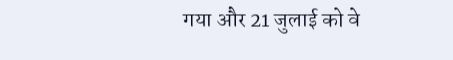गया और 21 जुलाई को वे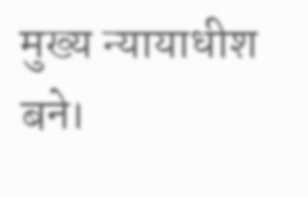मुख्य न्यायाधीश बने।